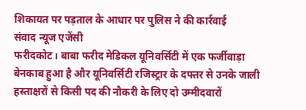शिकायत पर पड़ताल के आधार पर पुलिस ने की कार्रवाई
संवाद न्यूज एजेंसी
फरीदकोट। बाबा फरीद मेडिकल यूनिवर्सिटी में एक फर्जीवाड़ा बेनकाब हुआ है और यूनिवर्सिटी रजिस्ट्रार के दफ्तर से उनके जाली हस्ताक्षरों से किसी पद की नौकरी के लिए दो उम्मीदवारों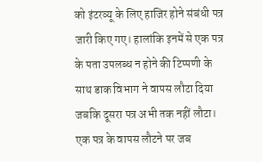को इंटरव्यू के लिए हाजिर होने संबंधी पत्र जारी किए गए। हालांकि इनमें से एक पत्र के पता उपलब्ध न होने की टिप्पणी के साथ डाक विभाग ने वापस लौटा दिया जबकि दूसरा पत्र अभी तक नहीं लौटा।
एक पत्र के वापस लौटने पर जब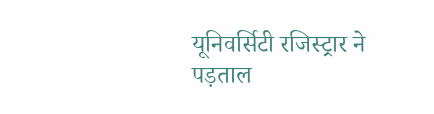यूनिवर्सिटी रजिस्ट्रार ने पड़ताल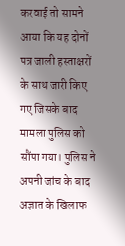करवाई तो सामने आया कि यह दोनों पत्र जाली हस्ताक्षरों के साथ जारी किए गए जिसके बाद मामला पुलिस को सौंपा गया। पुलिस ने अपनी जांच के बाद अज्ञात के खिलाफ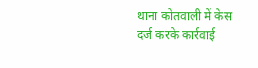थाना कोतवाली में केस दर्ज करके कार्रवाई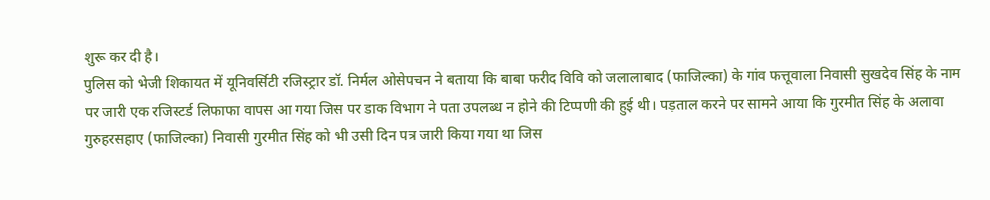शुरू कर दी है।
पुलिस को भेजी शिकायत में यूनिवर्सिटी रजिस्ट्रार डॉ. निर्मल ओसेपचन ने बताया कि बाबा फरीद विवि को जलालाबाद (फाजिल्का) के गांव फत्तूवाला निवासी सुखदेव सिंह के नाम पर जारी एक रजिस्टर्ड लिफाफा वापस आ गया जिस पर डाक विभाग ने पता उपलब्ध न होने की टिप्पणी की हुई थी। पड़ताल करने पर सामने आया कि गुरमीत सिंह के अलावा गुरुहरसहाए (फाजिल्का) निवासी गुरमीत सिंह को भी उसी दिन पत्र जारी किया गया था जिस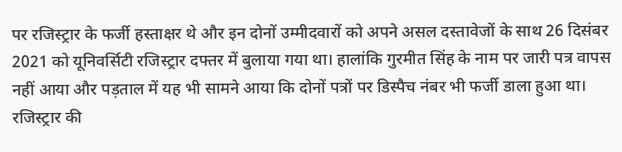पर रजिस्ट्रार के फर्जी हस्ताक्षर थे और इन दोनों उम्मीदवारों को अपने असल दस्तावेजों के साथ 26 दिसंबर 2021 को यूनिवर्सिटी रजिस्ट्रार दफ्तर में बुलाया गया था। हालांकि गुरमीत सिंह के नाम पर जारी पत्र वापस नहीं आया और पड़ताल में यह भी सामने आया कि दोनों पत्रों पर डिस्पैच नंबर भी फर्जी डाला हुआ था।
रजिस्ट्रार की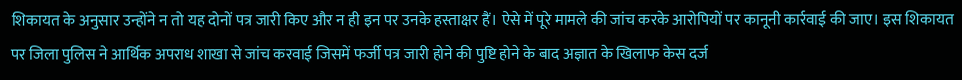शिकायत के अनुसार उन्होंने न तो यह दोनों पत्र जारी किए और न ही इन पर उनके हस्ताक्षर हैं। ऐसे में पूरे मामले की जांच करके आरोपियों पर कानूनी कार्रवाई की जाए। इस शिकायत पर जिला पुलिस ने आर्थिक अपराध शाखा से जांच करवाई जिसमें फर्जी पत्र जारी होने की पुष्टि होने के बाद अज्ञात के खिलाफ केस दर्ज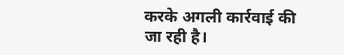करके अगली कार्रवाई की जा रही है।